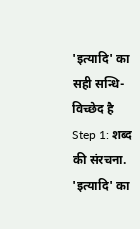'इत्यादि' का सही सन्धि-विच्छेद है
Step 1: शब्द की संरचना.
'इत्यादि' का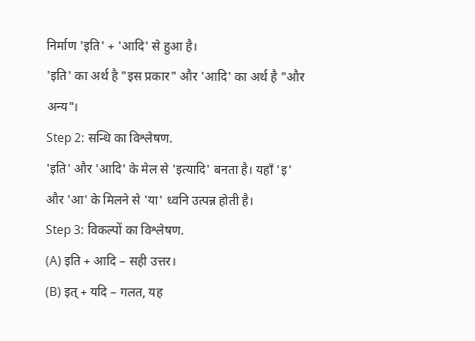निर्माण 'इति' + 'आदि' से हुआ है।
'इति' का अर्थ है "इस प्रकार" और 'आदि' का अर्थ है "और अन्य"।
Step 2: सन्धि का विश्लेषण.
'इति' और 'आदि' के मेल से 'इत्यादि' बनता है। यहाँ 'इ' और 'आ' के मिलने से 'या' ध्वनि उत्पन्न होती है।
Step 3: विकल्पों का विश्लेषण.
(A) इति + आदि – सही उत्तर।
(B) इत् + यदि – गलत, यह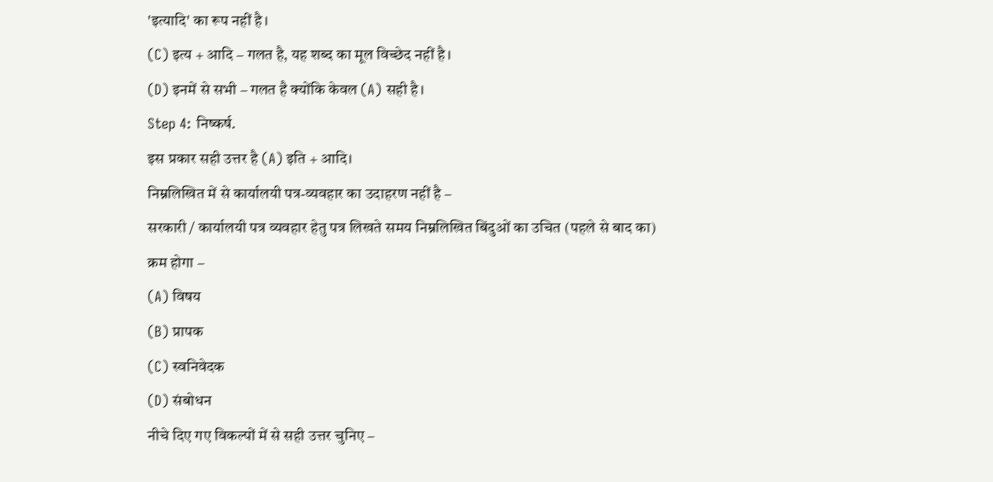'इत्यादि' का रूप नहीं है।
(C) इत्य + आदि – गलत है, यह शब्द का मूल विच्छेद नहीं है।
(D) इनमें से सभी – गलत है क्योंकि केवल (A) सही है।
Step 4: निष्कर्ष.
इस प्रकार सही उत्तर है (A) इति + आदि।
निम्नलिखित में से कार्यालयी पत्र-व्यवहार का उदाहरण नहीं है –
सरकारी / कार्यालयी पत्र व्यवहार हेतु पत्र लिखते समय निम्नलिखित बिंदुओं का उचित (पहले से बाद का) क्रम होगा –
(A) विषय
(B) प्रापक
(C) स्वनिवेदक
(D) संबोधन
नीचे दिए गए विकल्पों में से सही उत्तर चुनिए –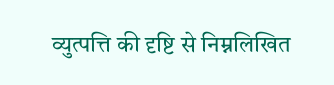व्युत्पत्ति की दृष्टि से निम्नलिखित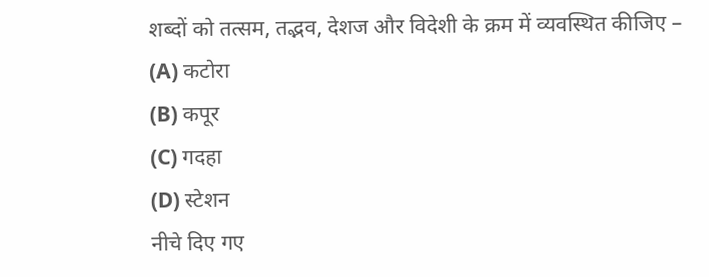शब्दों को तत्सम, तद्भव, देशज और विदेशी के क्रम में व्यवस्थित कीजिए –
(A) कटोरा
(B) कपूर
(C) गदहा
(D) स्टेशन
नीचे दिए गए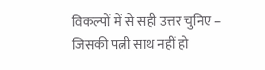विकल्पों में से सही उत्तर चुनिए –
जिसकी पत्नी साथ नहीं हो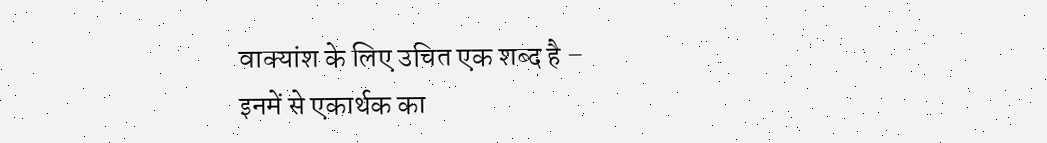वाक्यांश के लिए उचित एक शब्द है –
इनमें से एकार्थक का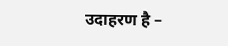उदाहरण है –